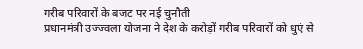गरीब परिवारों के बजट पर नई चुनौती
प्रधानमंत्री उज्ज्वला योजना ने देश के करोड़ों गरीब परिवारों को धुएं से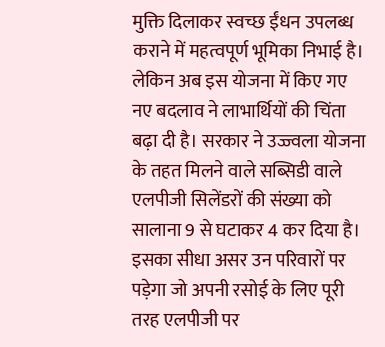मुक्ति दिलाकर स्वच्छ ईंधन उपलब्ध कराने में महत्वपूर्ण भूमिका निभाई है। लेकिन अब इस योजना में किए गए नए बदलाव ने लाभार्थियों की चिंता बढ़ा दी है। सरकार ने उज्ज्वला योजना के तहत मिलने वाले सब्सिडी वाले एलपीजी सिलेंडरों की संख्या को सालाना 9 से घटाकर 4 कर दिया है। इसका सीधा असर उन परिवारों पर पड़ेगा जो अपनी रसोई के लिए पूरी तरह एलपीजी पर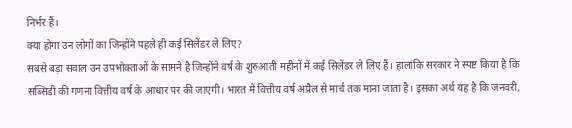निर्भर हैं।
क्या होगा उन लोगों का जिन्होंने पहले ही कई सिलेंडर ले लिए?
सबसे बड़ा सवाल उन उपभोक्ताओं के सामने है जिन्होंने वर्ष के शुरुआती महीनों में कई सिलेंडर ले लिए हैं। हालांकि सरकार ने स्पष्ट किया है कि सब्सिडी की गणना वित्तीय वर्ष के आधार पर की जाएगी। भारत में वित्तीय वर्ष अप्रैल से मार्च तक माना जाता है। इसका अर्थ यह है कि जनवरी,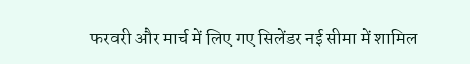फरवरी और मार्च में लिए गए सिलेंडर नई सीमा में शामिल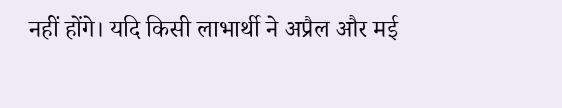नहीं होंगे। यदि किसी लाभार्थी ने अप्रैल और मई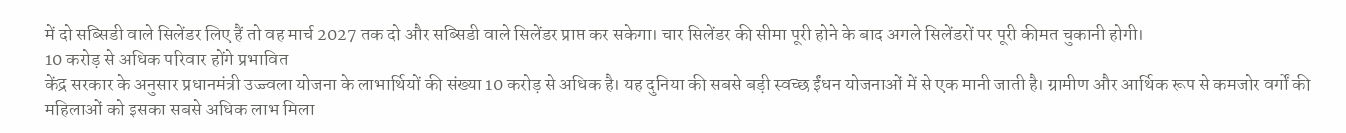में दो सब्सिडी वाले सिलेंडर लिए हैं तो वह मार्च 2027 तक दो और सब्सिडी वाले सिलेंडर प्राप्त कर सकेगा। चार सिलेंडर की सीमा पूरी होने के बाद अगले सिलेंडरों पर पूरी कीमत चुकानी होगी।
10 करोड़ से अधिक परिवार होंगे प्रभावित
केंद्र सरकार के अनुसार प्रधानमंत्री उज्ज्वला योजना के लाभार्थियों की संख्या 10 करोड़ से अधिक है। यह दुनिया की सबसे बड़ी स्वच्छ ईंधन योजनाओं में से एक मानी जाती है। ग्रामीण और आर्थिक रूप से कमजोर वर्गों की महिलाओं को इसका सबसे अधिक लाभ मिला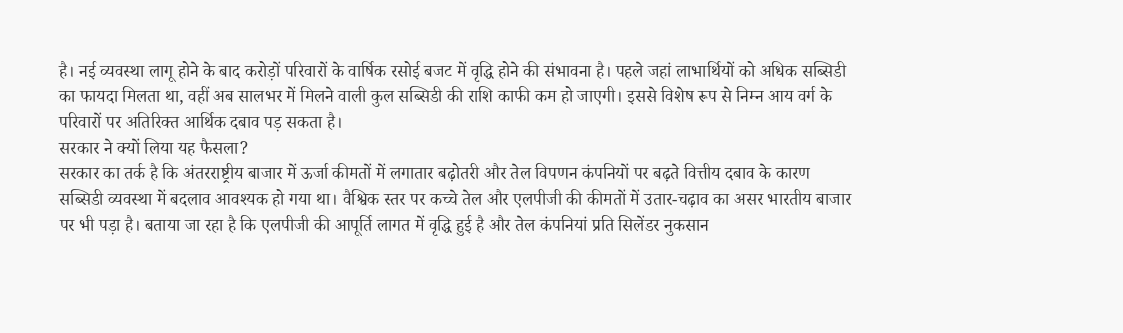है। नई व्यवस्था लागू होने के बाद करोड़ों परिवारों के वार्षिक रसोई बजट में वृद्धि होने की संभावना है। पहले जहां लाभार्थियों को अधिक सब्सिडी का फायदा मिलता था, वहीं अब सालभर में मिलने वाली कुल सब्सिडी की राशि काफी कम हो जाएगी। इससे विशेष रूप से निम्न आय वर्ग के परिवारों पर अतिरिक्त आर्थिक दबाव पड़ सकता है।
सरकार ने क्यों लिया यह फैसला?
सरकार का तर्क है कि अंतरराष्ट्रीय बाजार में ऊर्जा कीमतों में लगातार बढ़ोतरी और तेल विपणन कंपनियों पर बढ़ते वित्तीय दबाव के कारण सब्सिडी व्यवस्था में बदलाव आवश्यक हो गया था। वैश्विक स्तर पर कच्चे तेल और एलपीजी की कीमतों में उतार-चढ़ाव का असर भारतीय बाजार पर भी पड़ा है। बताया जा रहा है कि एलपीजी की आपूर्ति लागत में वृद्धि हुई है और तेल कंपनियां प्रति सिलेंडर नुकसान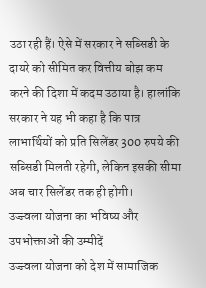उठा रही हैं। ऐसे में सरकार ने सब्सिडी के दायरे को सीमित कर वित्तीय बोझ कम करने की दिशा में कदम उठाया है। हालांकि सरकार ने यह भी कहा है कि पात्र लाभार्थियों को प्रति सिलेंडर 300 रुपये की सब्सिडी मिलती रहेगी, लेकिन इसकी सीमा अब चार सिलेंडर तक ही होगी।
उज्ज्वला योजना का भविष्य और उपभोक्ताओं की उम्मीदें
उज्ज्वला योजना को देश में सामाजिक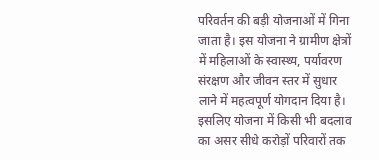परिवर्तन की बड़ी योजनाओं में गिना जाता है। इस योजना ने ग्रामीण क्षेत्रों में महिलाओं के स्वास्थ्य, पर्यावरण संरक्षण और जीवन स्तर में सुधार लाने में महत्वपूर्ण योगदान दिया है। इसलिए योजना में किसी भी बदलाव का असर सीधे करोड़ों परिवारों तक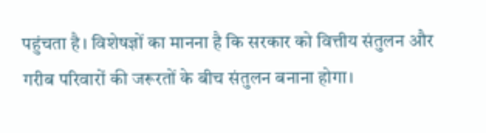पहुंचता है। विशेषज्ञों का मानना है कि सरकार को वित्तीय संतुलन और गरीब परिवारों की जरूरतों के बीच संतुलन बनाना होगा।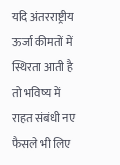यदि अंतरराष्ट्रीय ऊर्जा कीमतों में स्थिरता आती है तो भविष्य में राहत संबंधी नए फैसले भी लिए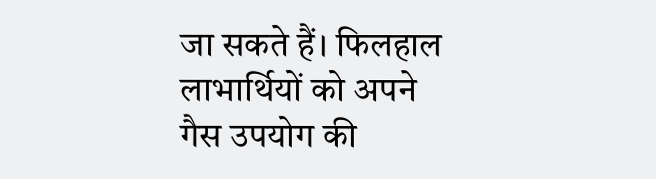जा सकते हैं। फिलहाल लाभार्थियों को अपने गैस उपयोग की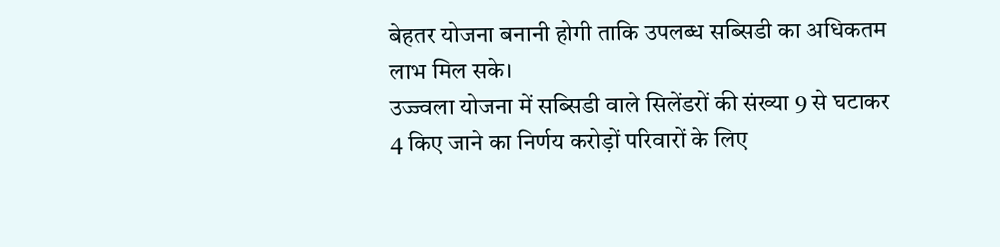बेहतर योजना बनानी होगी ताकि उपलब्ध सब्सिडी का अधिकतम लाभ मिल सके।
उज्ज्वला योजना में सब्सिडी वाले सिलेंडरों की संख्या 9 से घटाकर 4 किए जाने का निर्णय करोड़ों परिवारों के लिए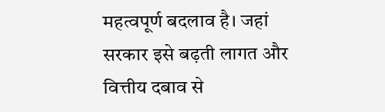महत्वपूर्ण बदलाव है। जहां सरकार इसे बढ़ती लागत और वित्तीय दबाव से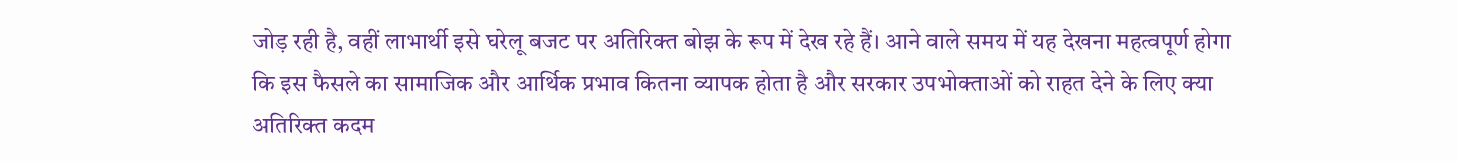जोड़ रही है, वहीं लाभार्थी इसे घरेलू बजट पर अतिरिक्त बोझ के रूप में देख रहे हैं। आने वाले समय में यह देखना महत्वपूर्ण होगा कि इस फैसले का सामाजिक और आर्थिक प्रभाव कितना व्यापक होता है और सरकार उपभोक्ताओं को राहत देने के लिए क्या अतिरिक्त कदम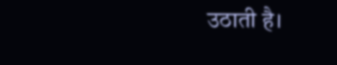उठाती है।